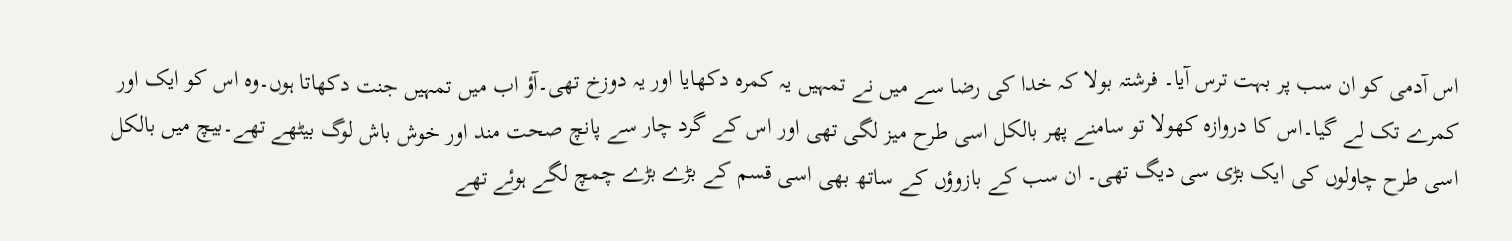اس آدمی کو ان سب پر بہت ترس آیا۔ فرشتہ بولا کہ خدا کی رضا سے میں نے تمہیں یہ کمرہ دکھایا اور یہ دوزخ تھی۔آؤ اب میں تمہیں جنت دکھاتا ہوں۔وہ اس کو ایک اور کمرے تک لے گیا۔اس کا دروازہ کھولا تو سامنے پھر بالکل اسی طرح میز لگی تھی اور اس کے گرد چار سے پانچ صحت مند اور خوش باش لوگ بیٹھے تھے۔بیچ میں بالکل اسی طرح چاولوں کی ایک بڑی سی دیگ تھی۔ ان سب کے بازوؤں کے ساتھ بھی اسی قسم کے بڑے بڑے چمچ لگے ہوئے تھے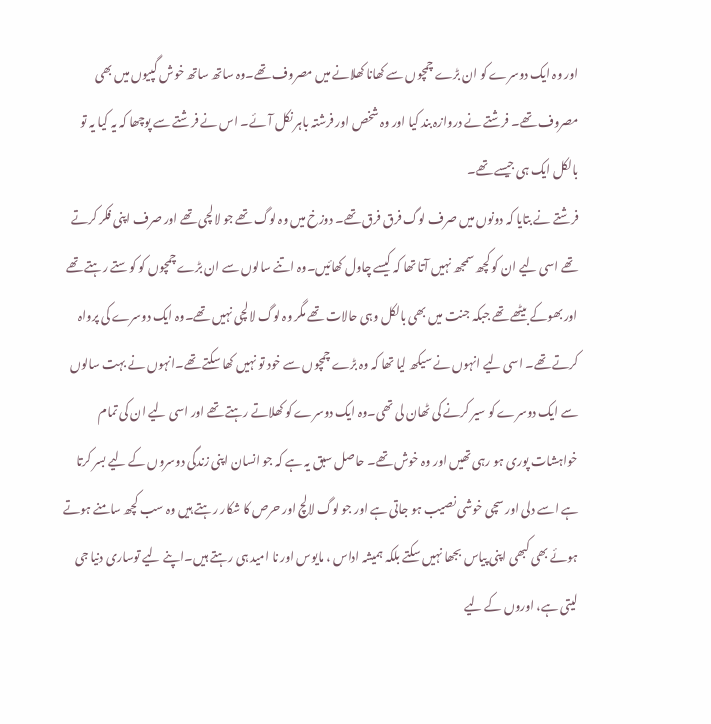اور وہ ایک دوسرے کو ان بڑے چمچوں سے کھانا کھلانے میں مصروف تھے۔وہ ساتھ ساتھ خوش گپیوں میں بھی مصروف تھے۔ فرشتے نے دروازہ بند کیا اور وہ شخص اور فرشتہ باہر نکل آئے۔ اس نے فرشتے سے پوچھا کہ یہ کیا یہ تو بالکل ایک ہی جیسے تھے۔
فرشتے نے بتایا کہ دونوں میں صرف لوگ فرق فرق تھے۔ دوزخ میں وہ لوگ تھے جو لالچی تھے اور صرف اپنی فکر کرتے تھے اسی لیے ان کو کچھ سمجھ نہیں آتا تھا کہ کیسے چاول کھائیں۔وہ اتنے سالوں سے ان بڑے چمچوں کو کوستے رہتے تھے اور بھوکے بیٹھے تھے جبکہ جنت میں بھی بالکل وہی حالات تھے مگر وہ لوگ لالچی نہیں تھے۔وہ ایک دوسرے کی پرواہ کرتے تھے۔ اسی لیے انہوں نے سیکھ لیا تھا کہ وہ بڑے چمچوں سے خود تو نہیں کھا سکتے تھے۔انہوں نے بہت سالوں سے ایک دوسرے کو سیر کرنے کی ٹھان لی تھی۔وہ ایک دوسرے کو کھلاتے رہتے تھے اور اسی لیے ان کی تمام خواہشات پوری ہو رہی تھیں اور وہ خوش تھے۔ حاصل سبق یہ ہے کہ جو انسان اپنی زندگی دوسروں کے لیے بسر کرتا ہے اسے دلی اور سچی خوشی نصیب ہو جاتی ہے اور جو لوگ لالچ اور حرص کا شکار رہتے ہیں وہ سب کچھ سامنے ہوتے ہوئے بھی کبھی اپنی پیاس بجھا نہیں سکتے بلکہ ہمیشہ اداس ، مایوس اور نا امید ہی رہتے ہیں۔اپنے لیے توساری دنیا جی لیتی ہے، اوروں کے لیے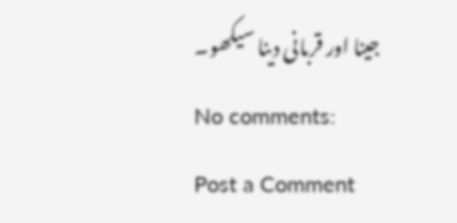جینا اور قربانی دینا سیکھو۔
No comments:
Post a Comment